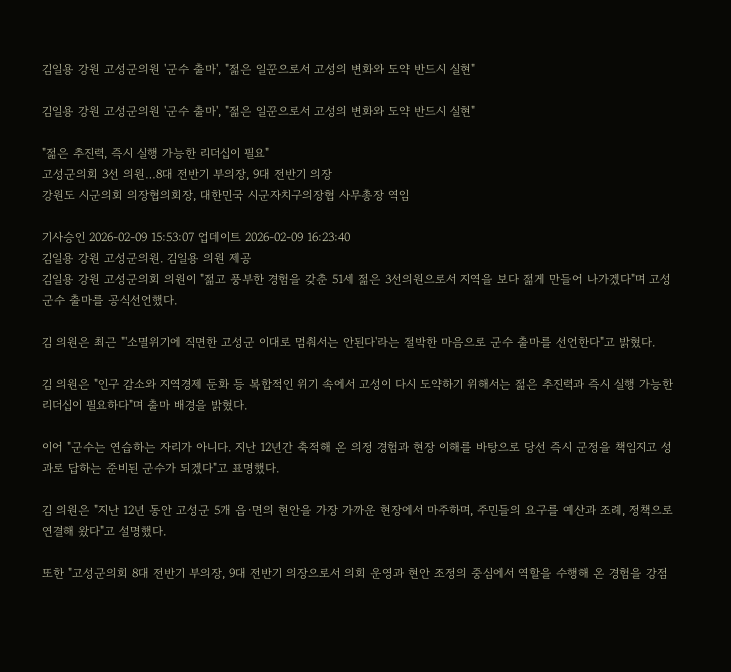김일용 강원 고성군의원 '군수 출마', "젊은 일꾼으로서 고성의 변화와 도약 반드시 실현"

김일용 강원 고성군의원 '군수 출마', "젊은 일꾼으로서 고성의 변화와 도약 반드시 실현"

"젊은 추진력, 즉시 실행 가능한 리더십이 필요"
고성군의회 3선 의원…8대 전반기 부의장, 9대 전반기 의장
강원도 시군의회 의장협의회장, 대한민국 시군자치구의장협 사무총장 역임

기사승인 2026-02-09 15:53:07 업데이트 2026-02-09 16:23:40
김일용 강원 고성군의원. 김일용 의원 제공
김일용 강원 고성군의회 의원이 "젊고 풍부한 경험을 갖춘 51세 젊은 3선의원으로서 지역을 보다 젊게 만들어 나가겠다"며 고성군수 출마를 공식선언했다.

김 의원은 최근 "'소멸위기에 직면한 고성군 이대로 멈춰서는 안된다'라는 절박한 마음으로 군수 출마를 선언한다"고 밝혔다.

김 의원은 "인구 감소와 지역경제 둔화 등 복합적인 위기 속에서 고성이 다시 도약하기 위해서는 젊은 추진력과 즉시 실행 가능한 리더십이 필요하다"며 출마 배경을 밝혔다.

이어 "군수는 연습하는 자리가 아니다. 지난 12년간 축적해 온 의정 경험과 현장 이해를 바탕으로 당선 즉시 군정을 책임지고 성과로 답하는 준비된 군수가 되겠다"고 표명했다.

김 의원은 "지난 12년 동안 고성군 5개 읍·면의 현안을 가장 가까운 현장에서 마주하며, 주민들의 요구를 예산과 조례, 정책으로 연결해 왔다"고 설명했다.

또한 "고성군의회 8대 전반기 부의장, 9대 전반기 의장으로서 의회 운영과 현안 조정의 중심에서 역할을 수행해 온 경험을 강점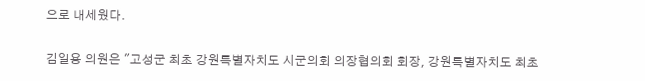으로 내세웠다.

김일용 의원은 "고성군 최초 강원특별자치도 시군의회 의장협의회 회장, 강원특별자치도 최초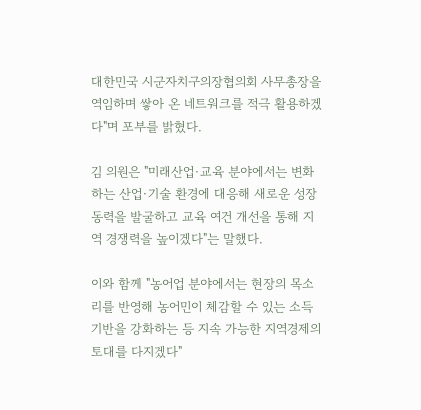대한민국 시군자치구의장협의회 사무총장을 역임하며 쌓아 온 네트워크를 적극 활용하겠다"며 포부를 밝혔다.

김 의원은 "미래산업·교육 분야에서는 변화하는 산업·기술 환경에 대응해 새로운 성장 동력을 발굴하고 교육 여건 개선을 통해 지역 경쟁력을 높이겠다"는 말했다.

이와 함께 "농어업 분야에서는 현장의 목소리를 반영해 농어민이 체감할 수 있는 소득 기반을 강화하는 등 지속 가능한 지역경제의 토대를 다지겠다"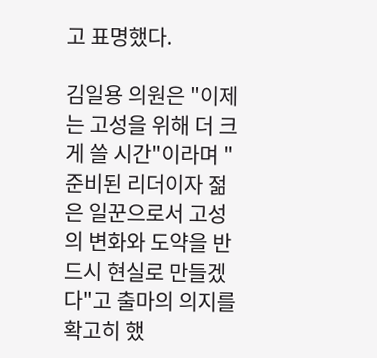고 표명했다.

김일용 의원은 "이제는 고성을 위해 더 크게 쓸 시간"이라며 "준비된 리더이자 젊은 일꾼으로서 고성의 변화와 도약을 반드시 현실로 만들겠다"고 출마의 의지를 확고히 했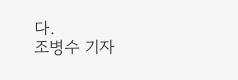다.
조병수 기자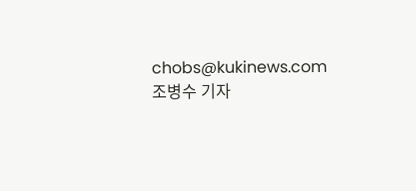chobs@kukinews.com
조병수 기자